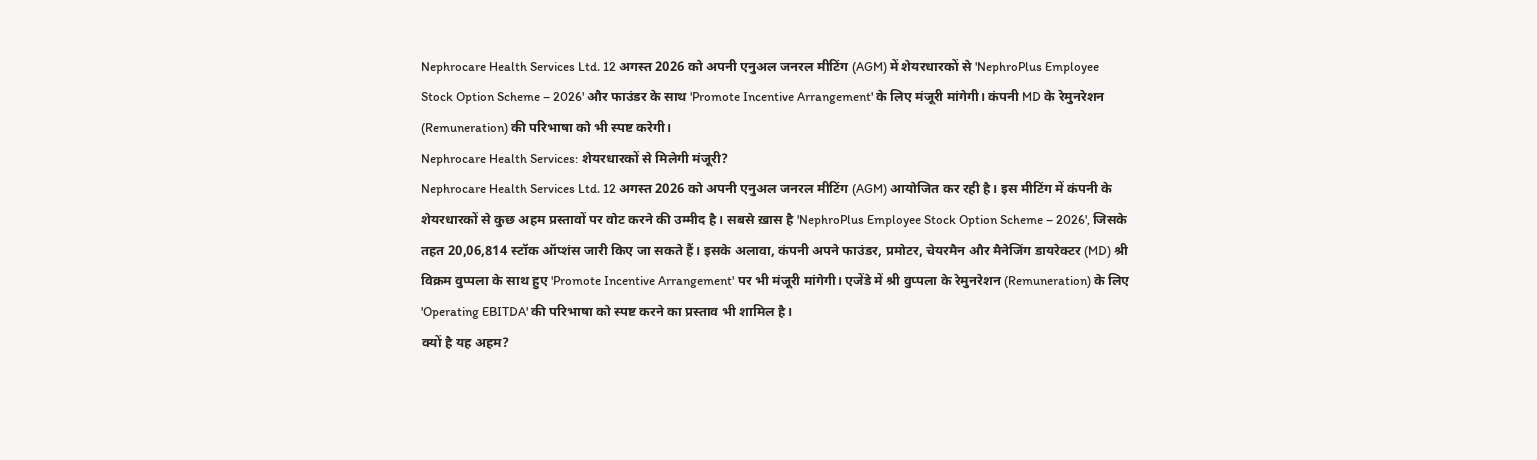Nephrocare Health Services Ltd. 12 अगस्त 2026 को अपनी एनुअल जनरल मीटिंग (AGM) में शेयरधारकों से 'NephroPlus Employee Stock Option Scheme – 2026' और फाउंडर के साथ 'Promote Incentive Arrangement' के लिए मंजूरी मांगेगी। कंपनी MD के रेमुनरेशन (Remuneration) की परिभाषा को भी स्पष्ट करेगी।
Nephrocare Health Services: शेयरधारकों से मिलेगी मंजूरी?
Nephrocare Health Services Ltd. 12 अगस्त 2026 को अपनी एनुअल जनरल मीटिंग (AGM) आयोजित कर रही है। इस मीटिंग में कंपनी के शेयरधारकों से कुछ अहम प्रस्तावों पर वोट करने की उम्मीद है। सबसे ख़ास है 'NephroPlus Employee Stock Option Scheme – 2026', जिसके तहत 20,06,814 स्टॉक ऑप्शंस जारी किए जा सकते हैं। इसके अलावा, कंपनी अपने फाउंडर, प्रमोटर, चेयरमैन और मैनेजिंग डायरेक्टर (MD) श्री विक्रम वुप्पला के साथ हुए 'Promote Incentive Arrangement' पर भी मंजूरी मांगेगी। एजेंडे में श्री वुप्पला के रेमुनरेशन (Remuneration) के लिए 'Operating EBITDA' की परिभाषा को स्पष्ट करने का प्रस्ताव भी शामिल है।
क्यों है यह अहम?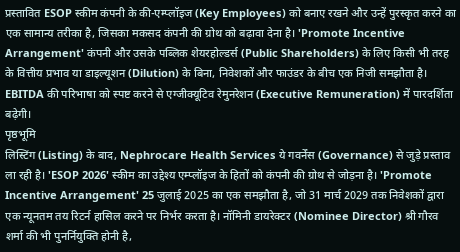प्रस्तावित ESOP स्कीम कंपनी के की-एम्प्लॉइज (Key Employees) को बनाए रखने और उन्हें पुरस्कृत करने का एक सामान्य तरीका है, जिसका मकसद कंपनी की ग्रोथ को बढ़ावा देना है। 'Promote Incentive Arrangement' कंपनी और उसके पब्लिक शेयरहोल्डर्स (Public Shareholders) के लिए किसी भी तरह के वित्तीय प्रभाव या डाइल्यूशन (Dilution) के बिना, निवेशकों और फाउंडर के बीच एक निजी समझौता है। EBITDA की परिभाषा को स्पष्ट करने से एग्जीक्यूटिव रेमुनरेशन (Executive Remuneration) में पारदर्शिता बढ़ेगी।
पृष्ठभूमि
लिस्टिंग (Listing) के बाद, Nephrocare Health Services ये गवर्नेंस (Governance) से जुड़े प्रस्ताव ला रही है। 'ESOP 2026' स्कीम का उद्देश्य एम्प्लॉइज के हितों को कंपनी की ग्रोथ से जोड़ना है। 'Promote Incentive Arrangement' 25 जुलाई 2025 का एक समझौता है, जो 31 मार्च 2029 तक निवेशकों द्वारा एक न्यूनतम तय रिटर्न हासिल करने पर निर्भर करता है। नॉमिनी डायरेक्टर (Nominee Director) श्री गौरव शर्मा की भी पुनर्नियुक्ति होनी है,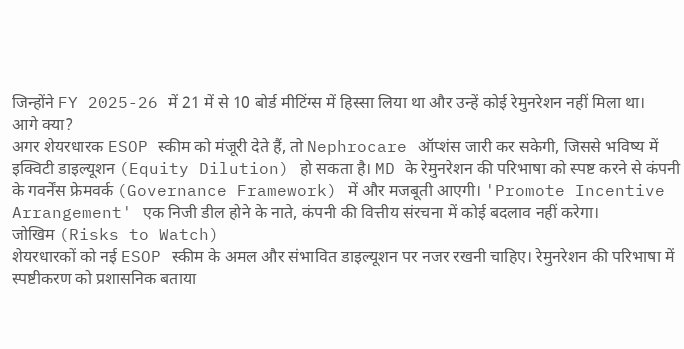जिन्होंने FY 2025-26 में 21 में से 10 बोर्ड मीटिंग्स में हिस्सा लिया था और उन्हें कोई रेमुनरेशन नहीं मिला था।
आगे क्या?
अगर शेयरधारक ESOP स्कीम को मंजूरी देते हैं, तो Nephrocare ऑप्शंस जारी कर सकेगी, जिससे भविष्य में इक्विटी डाइल्यूशन (Equity Dilution) हो सकता है। MD के रेमुनरेशन की परिभाषा को स्पष्ट करने से कंपनी के गवर्नेंस फ्रेमवर्क (Governance Framework) में और मजबूती आएगी। 'Promote Incentive Arrangement' एक निजी डील होने के नाते, कंपनी की वित्तीय संरचना में कोई बदलाव नहीं करेगा।
जोखिम (Risks to Watch)
शेयरधारकों को नई ESOP स्कीम के अमल और संभावित डाइल्यूशन पर नजर रखनी चाहिए। रेमुनरेशन की परिभाषा में स्पष्टीकरण को प्रशासनिक बताया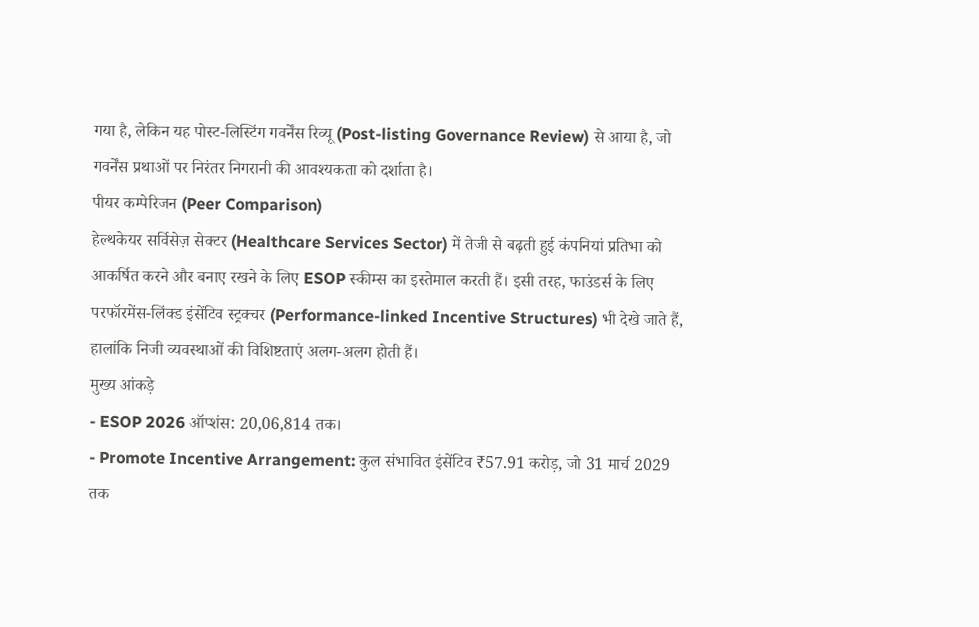गया है, लेकिन यह पोस्ट-लिस्टिंग गवर्नेंस रिव्यू (Post-listing Governance Review) से आया है, जो गवर्नेंस प्रथाओं पर निरंतर निगरानी की आवश्यकता को दर्शाता है।
पीयर कम्पेरिजन (Peer Comparison)
हेल्थकेयर सर्विसेज़ सेक्टर (Healthcare Services Sector) में तेजी से बढ़ती हुई कंपनियां प्रतिभा को आकर्षित करने और बनाए रखने के लिए ESOP स्कीम्स का इस्तेमाल करती हैं। इसी तरह, फाउंडर्स के लिए परफॉरमेंस-लिंक्ड इंसेंटिव स्ट्रक्चर (Performance-linked Incentive Structures) भी देखे जाते हैं, हालांकि निजी व्यवस्थाओं की विशिष्टताएं अलग-अलग होती हैं।
मुख्य आंकड़े
- ESOP 2026 ऑप्शंस: 20,06,814 तक।
- Promote Incentive Arrangement: कुल संभावित इंसेंटिव ₹57.91 करोड़, जो 31 मार्च 2029 तक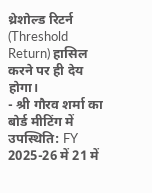थ्रेशोल्ड रिटर्न (Threshold Return) हासिल करने पर ही देय होगा।
- श्री गौरव शर्मा का बोर्ड मीटिंग में उपस्थिति: FY 2025-26 में 21 में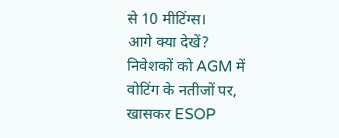से 10 मीटिंग्स।
आगे क्या देखें?
निवेशकों को AGM में वोटिंग के नतीजों पर, खासकर ESOP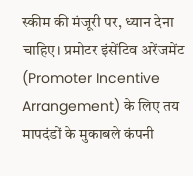स्कीम की मंजूरी पर, ध्यान देना चाहिए। प्रमोटर इंसेंटिव अरेंजमेंट (Promoter Incentive Arrangement) के लिए तय मापदंडों के मुकाबले कंपनी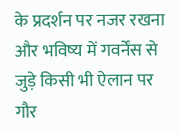के प्रदर्शन पर नजर रखना और भविष्य में गवर्नेंस से जुड़े किसी भी ऐलान पर गौर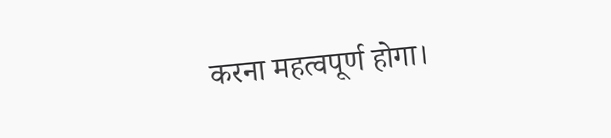करना महत्वपूर्ण होगा।